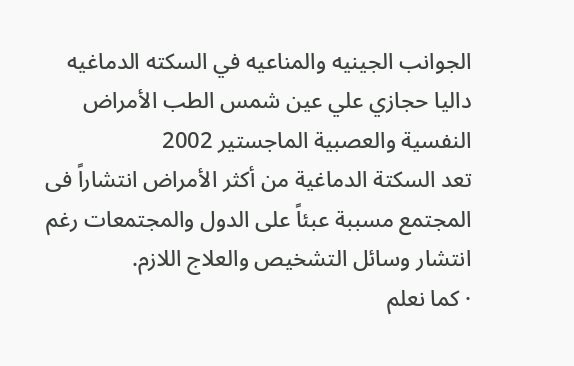الجوانب الجينيه والمناعيه في السكته الدماغيه
داليا حجازي علي عين شمس الطب الأمراض النفسية والعصبية الماجستير 2002
تعد السكتة الدماغية من أكثر الأمراض انتشاراً فى المجتمع مسببة عبئاً على الدول والمجتمعات رغم انتشار وسائل التشخيص والعلاج اللازم.
· كما نعلم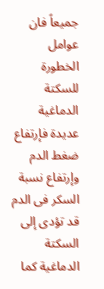جميعاً فان عوامل الخطورة للسكتة الدماغية عديدة فإرتفاع ضغط الدم وإرتفاع نسبة السكر فى الدم قد تؤدى إلى السكتة الدماغية كما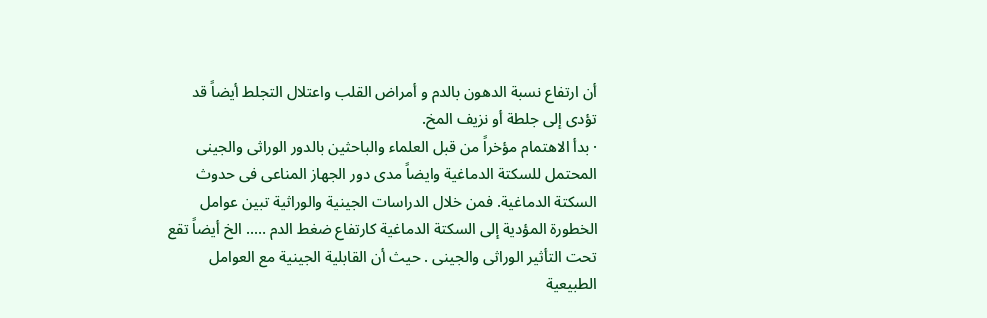أن ارتفاع نسبة الدهون بالدم و أمراض القلب واعتلال التجلط أيضاً قد تؤدى إلى جلطة أو نزيف المخ.
· بدأ الاهتمام مؤخراً من قبل العلماء والباحثين بالدور الوراثى والجينى المحتمل للسكتة الدماغية وايضاً مدى دور الجهاز المناعى فى حدوث السكتة الدماغية. فمن خلال الدراسات الجينية والوراثية تبين عوامل الخطورة المؤدية إلى السكتة الدماغية كارتفاع ضغط الدم ….. الخ أيضاً تقع تحت التأثير الوراثى والجينى . حيث أن القابلية الجينية مع العوامل الطبيعية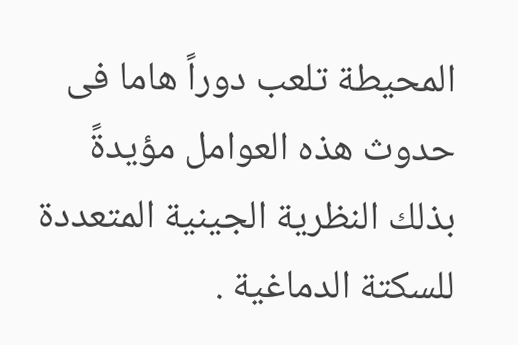المحيطة تلعب دوراً هاما فى حدوث هذه العوامل مؤيدةً بذلك النظرية الجينية المتعددة للسكتة الدماغية .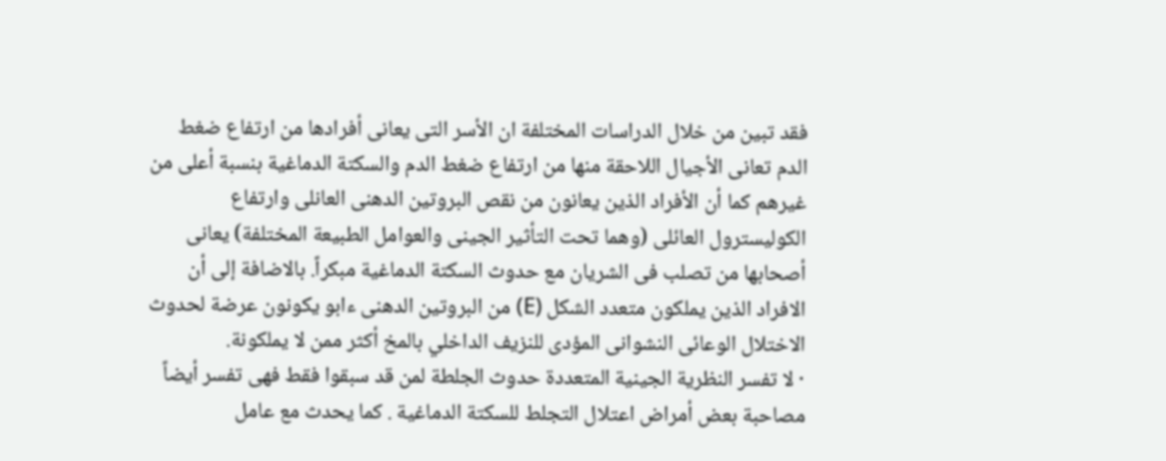فقد تبين من خلال الدراسات المختلفة ان الأسر التى يعانى أفرادها من ارتفاع ضغط الدم تعانى الأجيال اللاحقة منها من ارتفاع ضغط الدم والسكتة الدماغية بنسبة أعلى من غيرهم كما أن الأفراد الذين يعانون من نقص البروتين الدهنى العانلى وارتفاع الكوليسترول العائلى (وهما تحت التأثير الجينى والعوامل الطبيعة المختلفة) يعانى أصحابها من تصلب فى الشريان مع حدوث السكتة الدماغية مبكراً. بالاضافة إلى أن الافراد الذين يملكون متعدد الشكل (E) من البروتين الدهنى ءابو يكونون عرضة لحدوث الاختلال الوعائى النشوانى المؤدى للنزيف الداخلي بالمخ أكثر ممن لا يملكونة.
· لا تفسر النظرية الجينية المتعددة حدوث الجلطة لمن قد سبقوا فقط فهى تفسر أيضاً مصاحبة بعض أمراض اعتلال التجلط للسكتة الدماغية . كما يحدث مع عامل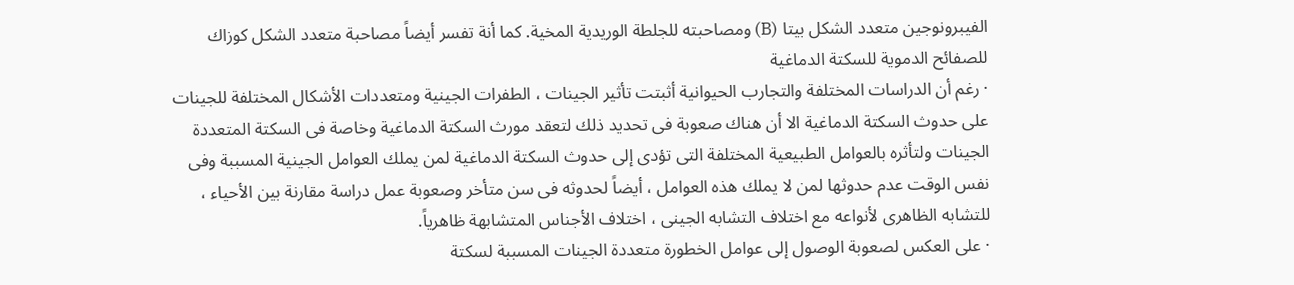الفيبرونوجين متعدد الشكل بيتا (B) ومصاحبته للجلطة الوريدية المخية. كما أنة تفسر أيضاً مصاحبة متعدد الشكل كوزاك للصفائح الدموية للسكتة الدماغية
· رغم أن الدراسات المختلفة والتجارب الحيوانية أثبتت تأثير الجينات ، الطفرات الجينية ومتعددات الأشكال المختلفة للجينات على حدوث السكتة الدماغية الا أن هناك صعوبة فى تحديد ذلك لتعقد مورث السكتة الدماغية وخاصة فى السكتة المتعددة الجينات ولتأثره بالعوامل الطبيعية المختلفة التى تؤدى إلى حدوث السكتة الدماغية لمن يملك العوامل الجينية المسببة وفى نفس الوقت عدم حدوثها لمن لا يملك هذه العوامل ، أيضاً لحدوثه فى سن متأخر وصعوبة عمل دراسة مقارنة بين الأحياء ، للتشابه الظاهرى لأنواعه مع اختلاف التشابه الجينى ، اختلاف الأجناس المتشابهة ظاهرياً.
· على العكس لصعوبة الوصول إلى عوامل الخطورة متعددة الجينات المسببة لسكتة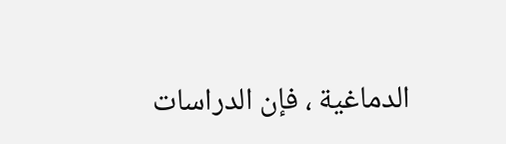الدماغية ، فإن الدراسات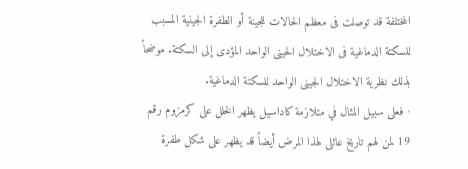المختلفة قد توصلت فى معظم الحالات للجينة أو الطفرة الجينية المسبب للسكتة الدماغية فى الاختلال الحينى الواحد المؤدى إلى السكتة. موضحاً بذلك نظرية الاختلال الجينى الواحد للسكتة الدماغية.
· فعلى سبيل المثال في متلازمة كاداسيل يظهر الخلل على كرمزوم رقم 19 لمن لهم تاريخ عائلى لهذا المرض أيضاً قد يظهر على شكل طفرة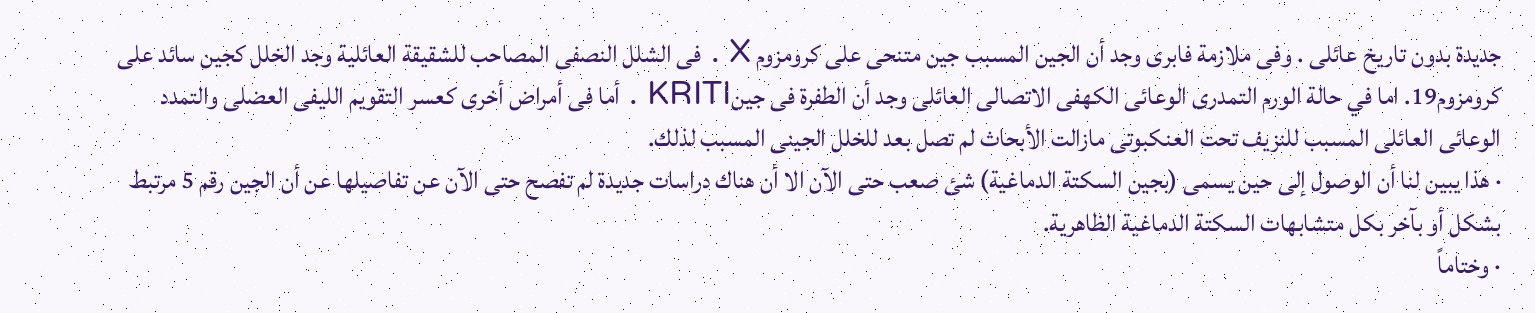جديدة بدون تاريخ عائلى . وفى ملازمة فابرى وجد أن الجين المسبب جين متنحى على كرومزوم X . فى الشلل النصفى المصاحب للشقيقة العائلية وجد الخلل كجين سائد على كرومزوم19. اما في حالة الورم التمدرى الوعائى الكهفى الاتصالى العائلى وجد أن الطفرة فى جينKRITI . أما فى أمراض أخرى كعسر التقويم الليفى العضلى والتمدد الوعائى العائلى المسبب للنزيف تحت العنكبوتى مازالت الأبحاث لم تصل بعد للخلل الجينى المسبب لذلك.
· هذا يبين لنا أن الوصول إلى حين يسمى (بجين السكتة الدماغية) شئ صعب حتى الآن الا أن هناك دراسات جديدة لم تفصح حتى الآن عن تفاصيلها عن أن الجين رقم 5 مرتبط بشكل أو بآخر بكل متشابهات السكتة الدماغية الظاهرية.
· وختاماً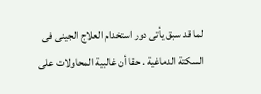لما قد سبق يأتى دور استخدام العلاج الجينى فى السكتة الدماغية . حقا أن غالبية المحاولات على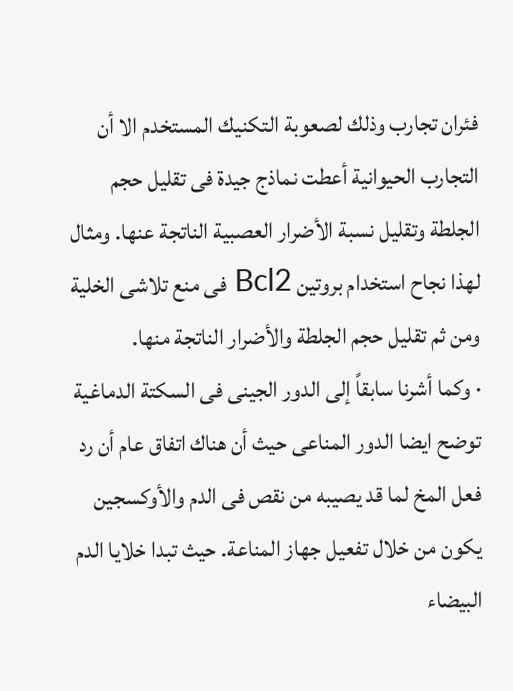فئران تجارب وذلك لصعوبة التكنيك المستخدم الا أن التجارب الحيوانية أعطت نماذج جيدة فى تقليل حجم الجلطة وتقليل نسبة الأضرار العصبية الناتجة عنها. ومثال لهذا نجاح استخدام بروتين Bcl2 فى منع تلاشى الخلية ومن ثم تقليل حجم الجلطة والأضرار الناتجة منها.
· وكما أشرنا سابقاً إلى الدور الجينى فى السكتة الدماغية توضح ايضا الدور المناعى حيث أن هناك اتفاق عام أن رد فعل المخ لما قد يصيبه من نقص فى الدم والأوكسجين يكون من خلال تفعيل جهاز المناعة. حيث تبدا خلايا الدم البيضاء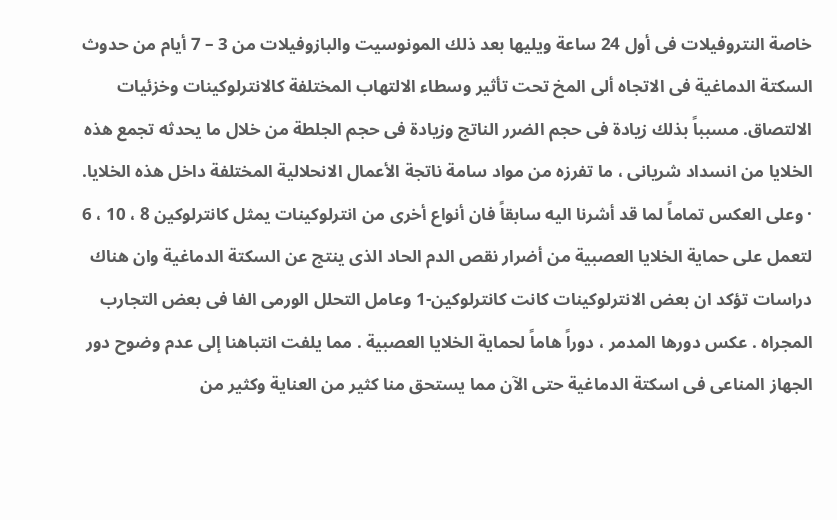خاصة النتروفيلات فى أول 24 ساعة ويليها بعد ذلك المونوسيت والبازوفيلات من 3 – 7 أيام من حدوث السكتة الدماغية فى الاتجاه ألى المخ تحت تأثير وسطاء الالتهاب المختلفة كالانترلوكينات وخزئيات الالتصاق. مسبباً بذلك زيادة فى حجم الضرر الناتج وزيادة فى حجم الجلطة من خلال ما يحدثه تجمع هذه الخلايا من انسداد شريانى ، ما تفرزه من مواد سامة ناتجة الأعمال الانحلالية المختلفة داخل هذه الخلايا.
· وعلى العكس تماماً لما قد أشرنا اليه سابقاً فان أنواع أخرى من انترلوكينات يمثل كانترلوكين 8 ، 10 ، 6 لتعمل على حماية الخلايا العصبية من أضرار نقص الدم الحاد الذى ينتج عن السكتة الدماغية وان هناك دراسات تؤكد ان بعض الانترلوكينات كانت كانترلوكين-1 وعامل التحلل الورمى الفا فى بعض التجارب المجراه . عكس دورها المدمر ، دوراً هاماً لحماية الخلايا العصبية . مما يلفت انتباهنا إلى عدم وضوح دور الجهاز المناعى فى اسكتة الدماغية حتى الآن مما يستحق منا كثير من العناية وكثير من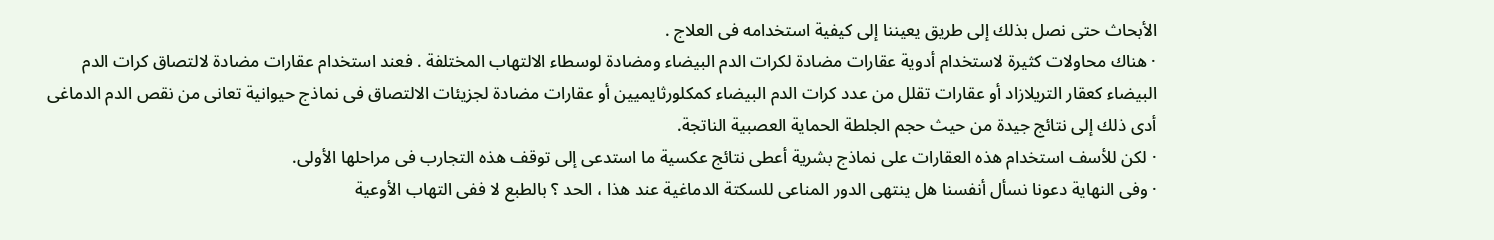الأبحاث حتى نصل بذلك إلى طريق يعيننا إلى كيفية استخدامه فى العلاج .
· هناك محاولات كثيرة لاستخدام أدوية عقارات مضادة لكرات الدم البيضاء ومضادة لوسطاء الالتهاب المختلفة . فعند استخدام عقارات مضادة لالتصاق كرات الدم البيضاء كعقار التريلازاد أو عقارات تقلل من عدد كرات الدم البيضاء كمكلورثايميين أو عقارات مضادة لجزيئات الالتصاق فى نماذج حيوانية تعانى من نقص الدم الدماغى أدى ذلك إلى نتائج جيدة من حيث حجم الجلطة الحماية العصبية الناتجة.
· لكن للأسف استخدام هذه العقارات على نماذج بشرية أعطى نتائج عكسية ما استدعى إلى توقف هذه التجارب فى مراحلها الأولى.
· وفى النهاية دعونا نسأل أنفسنا هل ينتهى الدور المناعى للسكتة الدماغية عند هذا ، الحد ؟ بالطبع لا ففى التهاب الأوعية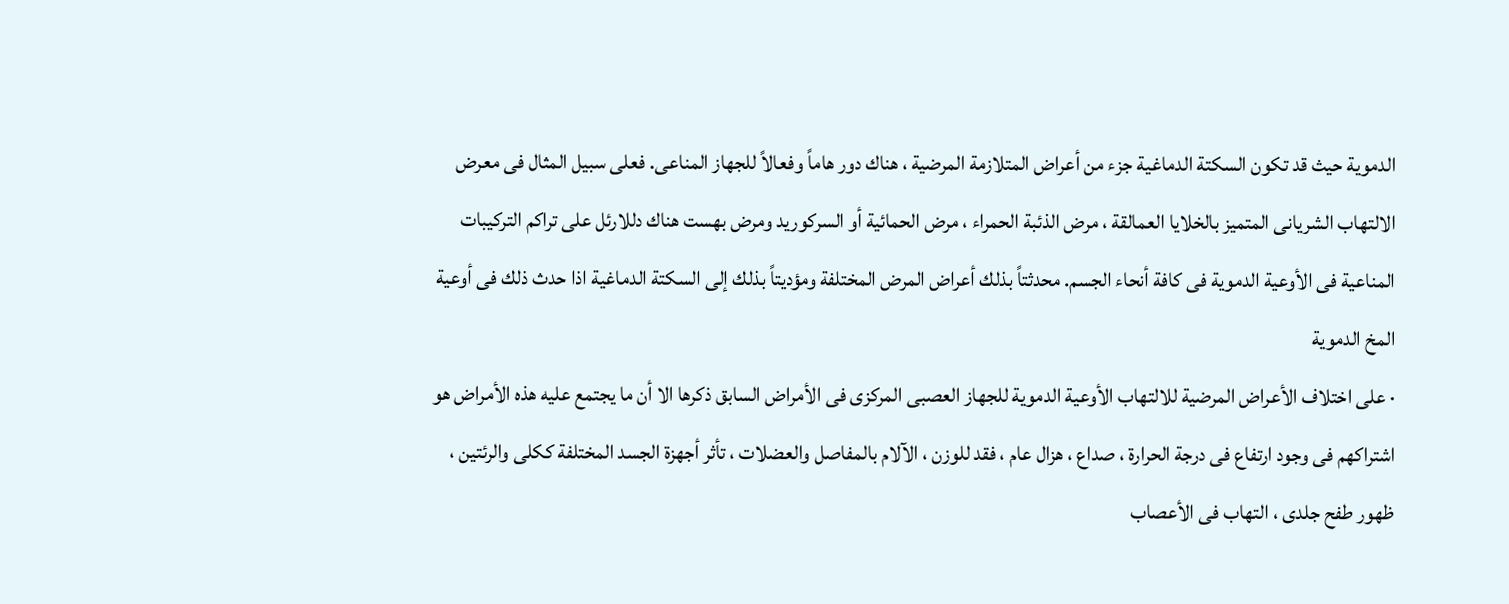الدموية حيث قد تكون السكتة الدماغية جزء من أعراض المتلازمة المرضية ، هناك دور هاماً وفعالاً للجهاز المناعى. فعلى سبيل المثال فى معرض الالتهاب الشريانى المتميز بالخلايا العمالقة ، مرض الذئبة الحمراء ، مرض الحمائية أو السركوريد ومرض بهست هناك دللارئل على تراكم التركيبات المناعية فى الأوعية الدموية فى كافة أنحاء الجسم. محدثتاً بذلك أعراض المرض المختلفة ومؤديتاً بذلك إلى السكتة الدماغية اذا حدث ذلك فى أوعية المخ الدموية
· على اختلاف الأعراض المرضية للالتهاب الأوعية الدموية للجهاز العصبى المركزى فى الأمراض السابق ذكرها الا أن ما يجتمع عليه هذه الأمراض هو اشتراكهم فى وجود ارتفاع فى درجة الحرارة ، صداع ، هزال عام ، فقد للوزن ، الآلام بالمفاصل والعضلات ، تأثر أجهزة الجسد المختلفة ككلى والرئتين ، ظهور طفح جلدى ، التهاب فى الأعصاب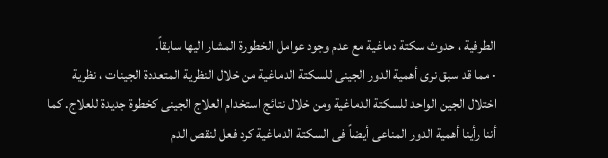الطرفية ، حدوث سكتة دماغية مع عدم وجود عوامل الخطورة المشار اليها سابقاً.
· مما قد سبق نرى أهمية الدور الجينى للسكتة الدماغية من خلال النظرية المتعددة الجينات ، نظرية اختلال الجين الواحد للسكتة الدماغية ومن خلال نتائج استخدام العلاج الجينى كخطوة جديدة للعلاج. كما أننا رأينا أهمية الدور المناعى أيضاً فى السكتة الدماغية كرد فعل لنقص الدم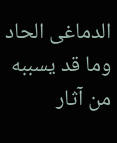الدماغى الحاد وما قد يسببه من آثار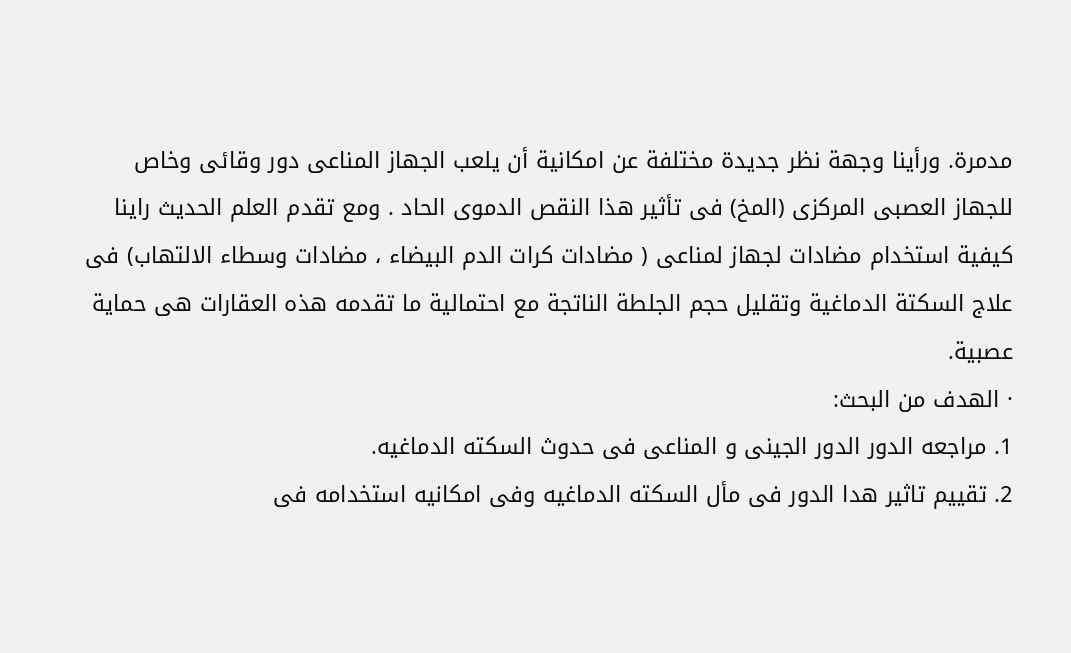مدمرة. ورأينا وجهة نظر جديدة مختلفة عن امكانية أن يلعب الجهاز المناعى دور وقائى وخاص للجهاز العصبى المركزى (المخ) فى تأثير هذا النقص الدموى الحاد . ومع تقدم العلم الحديث راينا كيفية استخدام مضادات لجهاز لمناعى ( مضادات كرات الدم البيضاء ، مضادات وسطاء الالتهاب) فى علاج السكتة الدماغية وتقليل حجم الجلطة الناتجة مع احتمالية ما تقدمه هذه العقارات هى حماية عصبية.
· الهدف من البحث:
1. مراجعه الدور الدور الجينى و المناعى فى حدوث السكته الدماغيه.
2. تقييم تاثير هدا الدور فى مأل السكته الدماغيه وفى امكانيه استخدامه فى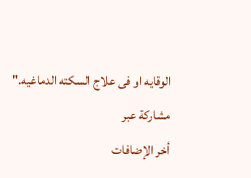الوقايه او فى علاج السكته الدماغيه."
مشاركة عبر
أخر الإضافات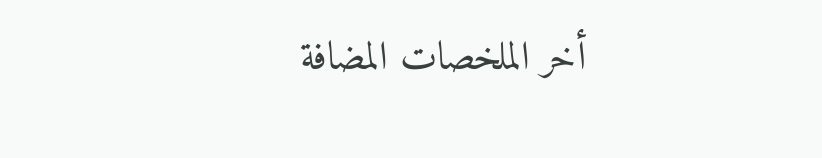أخر الملخصات المضافة